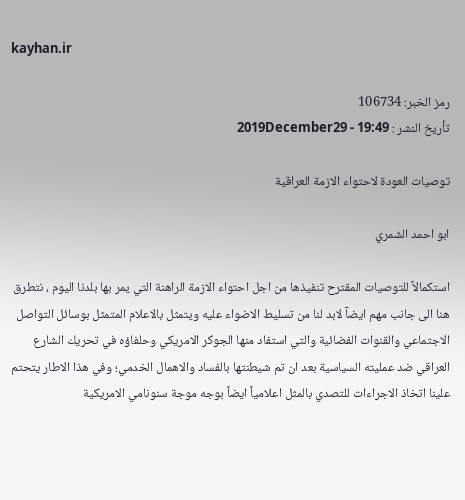kayhan.ir

رمز الخبر: 106734
تأريخ النشر : 2019December29 - 19:49

توصيات العودة لاحتواء الازمة العراقية

ابو احمد الشمري

استكمالاً للتوصيات المقترح تنفيذها من اجل احتواء الازمة الراهنة التي يمر بها بلدنا اليوم ، نتطرق هنا الى جانب مهم ايضآ لابد لنا من تسليط الاضواء عليه ويتمثل بالاعلام المتمثل بوسائل التواصل الاجتماعي والقنوات الفضائية والتي استفاد منها الجوكر الامريكي وحلفاؤه في تحريك الشارع العراقي ضد عمليته السياسية بعد ان تم شيطنتها بالفساد والاهمال الخدمي؛ وفي هذا الاطار يتحتم علينا اتخاذ الاجراءات للتصدي بالمثل اعلامياً ايضاً بوجه موجة سنونامي الامريكية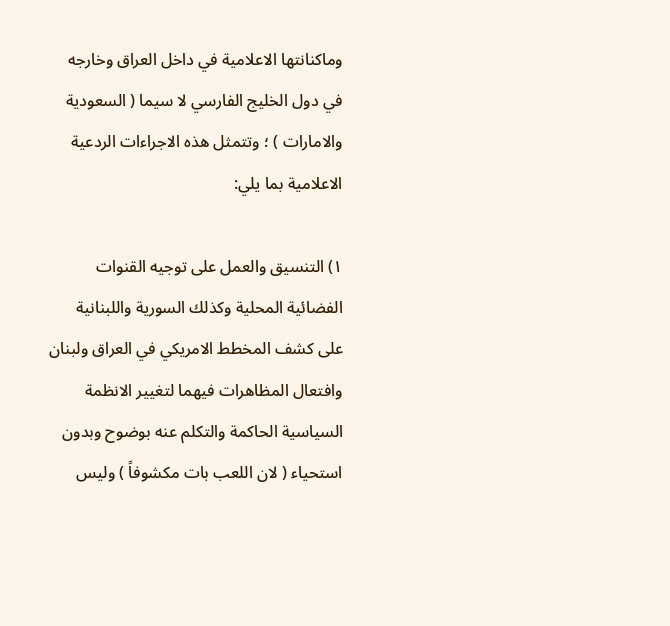وماكنانتها الاعلامية في داخل العراق وخارجه في دول الخليج الفارسي لا سيما ( السعودية والامارات ) ؛ وتتمثل هذه الاجراءات الردعية الاعلامية بما يلي:

١) التنسيق والعمل على توجيه القنوات الفضائية المحلية وكذلك السورية واللبنانية على كشف المخطط الامريكي في العراق ولبنان وافتعال المظاهرات فيهما لتغيير الانظمة السياسية الحاكمة والتكلم عنه بوضوح وبدون استحياء ( لان اللعب بات مكشوفاً ) وليس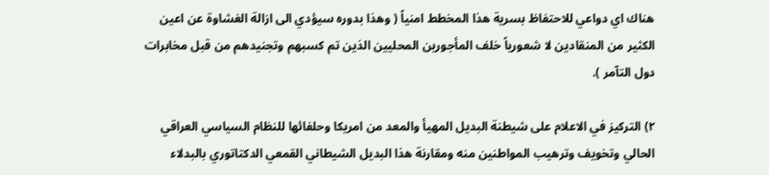هناك اي دواعي للاحتفاظ بسرية هذا المخطط امنياً ( وهذا بدوره سيؤدي الى ازالة الغشاوة عن اعين الكثير من المنقادين لا شعورياً خلف المأجورين المحليين الذين تم كسبهم وتجنيدهم من قبل مخابرات دول التآمر ).

٢) التركيز في الاعلام على شيطنة البديل المهيأ والمعد من امريكا وحلفائها للنظام السياسي العراقي الحالي وتخويف وترهيب المواطنين منه ومقارنة هذا البديل الشيطاني القمعي الدكتاتوري بالبدلاء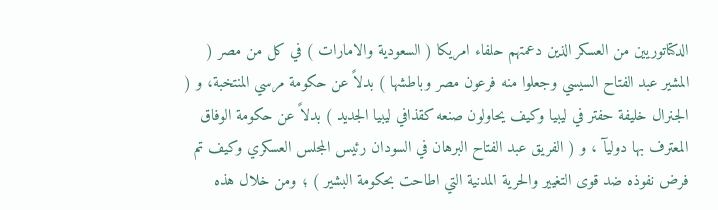الدكتاتوريين من العسكر الذين دعمتهم حلفاء امريكا ( السعودية والامارات ) في كل من مصر ( المشير عبد الفتاح السيسي وجعلوا منه فرعون مصر وباطشها ) بدلاً عن حكومة مرسي المنتخبة، و ( الجنرال خليفة حفتر في ليبيا وكيف يحاولون صنعه كقذافي ليبيا الجديد ) بدلاً عن حكومة الوفاق المعترف بها دوليآ ، و ( الفريق عبد الفتاح البرهان في السودان رئيس المجلس العسكري وكيف تم فرض نفوذه ضد قوى التغيير والحرية المدنية التي اطاحت بحكومة البشير ) ؛ ومن خلال هذه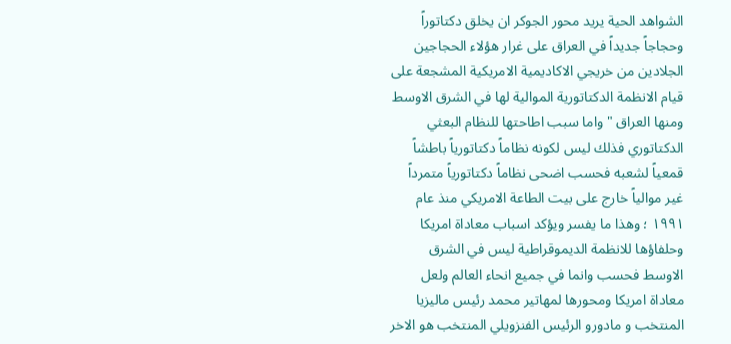الشواهد الحية يريد محور الجوكر ان يخلق دكتاتوراً وحجاجاً جديداً في العراق على غرار هؤلاء الحجاجين الجلادين من خريجي الاكاديمية الامريكية المشجعة على قيام الانظمة الدكتاتورية الموالية لها في الشرق الاوسط ومنها العراق " واما سبب اطاحتها للنظام البعثي الدكتاتوري فذلك ليس لكونه نظاماً دكتاتورياً باطشاً قمعياً لشعبه فحسب اضحى نظاماً دكتاتورياً متمرداً غير موالياً خارج على بيت الطاعة الامريكي منذ عام ١٩٩١ ؛ وهذا ما يفسر ويؤكد اسباب معاداة امريكا وحلفاؤها للانظمة الديموقراطية ليس في الشرق الاوسط فحسب وانما في جميع انحاء العالم ولعل معاداة امريكا ومحورها لمهاتير محمد رئيس ماليزيا المنتخب و مادورو الرئيس الفنزويلي المنتخب هو الاخر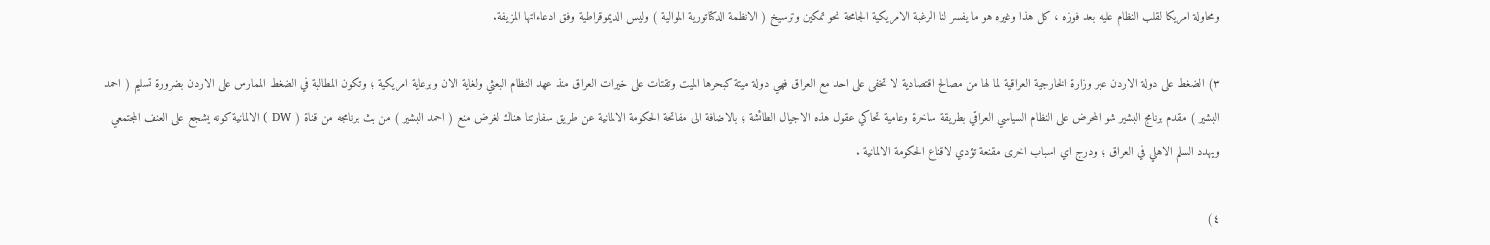ومحاولة امريكا لقلب النظام عليه بعد فوزه ، كل هذا وغيره هو ما يفسر لنا الرغبة الامريكية الجامحة نحو تمكين وترسيخ ( الانظمة الدكتاتورية الموالية ) وليس الديموقراطية وفق ادعاءاتها المزيفة.

٣) الضغط على دولة الاردن عبر وزارة الخارجية العراقية لما لها من مصالح اقتصادية لا تخفى على احد مع العراق فهي دولة ميتة كبحرها الميت وتقتات على خيرات العراق منذ عهد النظام البعثي ولغاية الان وبرعاية امريكية ؛ وتكون المطالبة في الضغط الممارس على الاردن بضرورة تسليم ( احمد البشير ) مقدم برنامج البشير شو المحرض على النظام السياسي العراقي بطريقة ساخرة وعامية تحاكي عقول هذه الاجيال الطائشة ؛ بالاضافة الى مفاتحة الحكومة الالمانية عن طريق سفارتنا هناك لغرض منع ( احمد البشير ) من بث برنامجه من قناة ( DW ) الالمانية كونه يشجع على العنف المجتمعي ويهدد السلم الاهلي في العراق ؛ ودرج اي اسباب اخرى مقنعة تؤدي لاقناع الحكومة الالمانية .

٤)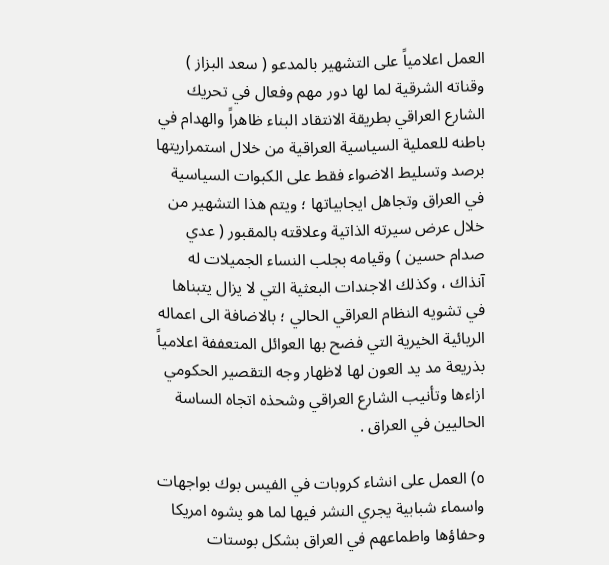العمل اعلامياً على التشهير بالمدعو ( سعد البزاز ) وقناته الشرقية لما لها دور مهم وفعال في تحريك الشارع العراقي بطريقة الانتقاد البناء ظاهراً والهدام في باطنه للعملية السياسية العراقية من خلال استمراريتها برصد وتسليط الاضواء فقط على الكبوات السياسية في العراق وتجاهل ايجابياتها ؛ ويتم هذا التشهير من خلال عرض سيرته الذاتية وعلاقته بالمقبور ( عدي صدام حسين ) وقيامه بجلب النساء الجميلات له آنذاك ، وكذلك الاجندات البعثية التي لا يزال يتبناها في تشويه النظام العراقي الحالي ؛ بالاضافة الى اعماله الريائية الخيرية التي فضح بها العوائل المتعففة اعلامياً بذريعة مد يد العون لها لاظهار وجه التقصير الحكومي ازاءها وتأنيب الشارع العراقي وشحذه اتجاه الساسة الحاليين في العراق .

٥) العمل على انشاء كروبات في الفيس بوك بواجهات واسماء شبابية يجري النشر فيها لما هو يشوه امريكا وحفاؤها واطماعهم في العراق بشكل بوستات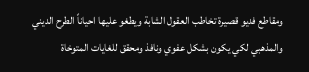ومقاطع فديو قصيرة تخاطب العقول الشابة ويطغو عليها احياناً الطرح الديني والمذهبي لكي يكون بشكل عفوي ونافذ ومحقق للغايات المتوخاة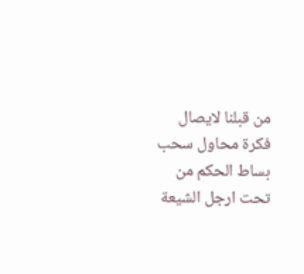من قبلنا لايصال فكرة محاول سحب بساط الحكم من تحت ارجل الشيعة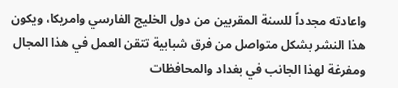واعادته مجدداً للسنة المقربين من دول الخليج الفارسي وامريكا، ويكون هذا النشر بشكل متواصل من فرق شبابية تتقن العمل في هذا المجال ومفرغة لهذا الجانب في بغداد والمحافظات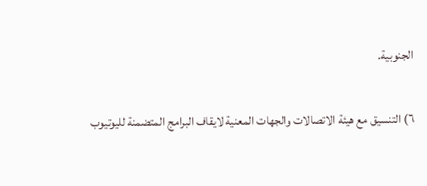الجنوبية.

٦) التنسيق مع هيئة الاتصالات والجهات المعنية لايقاف البرامج المتضمنة لليوتيوب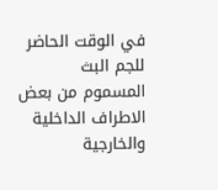في الوقت الحاضر للجم البث المسموم من بعض الاطراف الداخلية والخارجية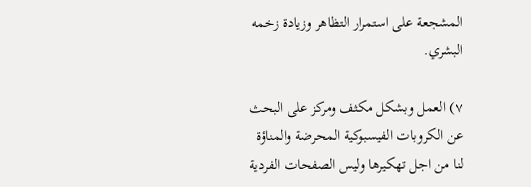المشجعة على استمرار التظاهر وزيادة زخمه البشري.

٧) العمل وبشكل مكثف ومركز على البحث عن الكروبات الفيسبوكية المحرضة والمناؤة لنا من اجل تهكيرها وليس الصفحات الفردية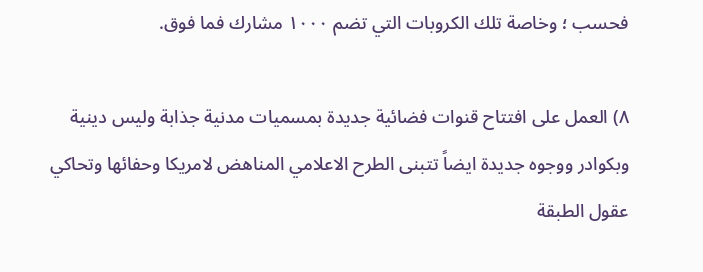فحسب ؛ وخاصة تلك الكروبات التي تضم ١٠٠٠ مشارك فما فوق.

٨) العمل على افتتاح قنوات فضائية جديدة بمسميات مدنية جذابة وليس دينية وبكوادر ووجوه جديدة ايضاً تتبنى الطرح الاعلامي المناهض لامريكا وحفائها وتحاكي عقول الطبقة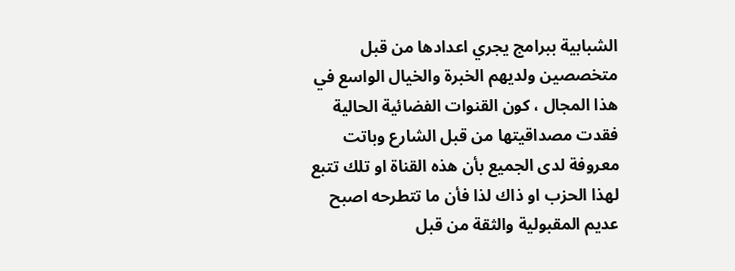الشبابية ببرامج يجري اعدادها من قبل متخصصين ولديهم الخبرة والخيال الواسع في هذا المجال ، كون القنوات الفضائية الحالية فقدت مصداقيتها من قبل الشارع وباتت معروفة لدى الجميع بأن هذه القناة او تلك تتبع لهذا الحزب او ذاك لذا فأن ما تتطرحه اصبح عديم المقبولية والثقة من قبل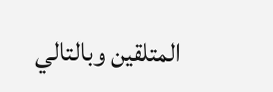المتلقين وبالتالي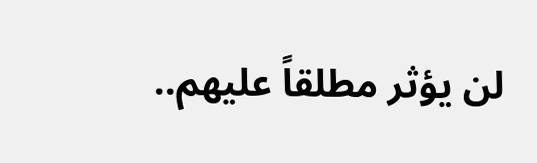لن يؤثر مطلقاً عليهم..